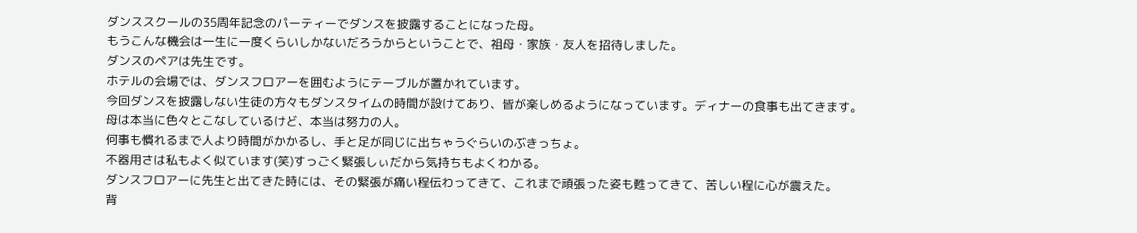ダンススクールの35周年記念のパーティーでダンスを披露することになった母。
もうこんな機会は一生に一度くらいしかないだろうからということで、祖母・家族・友人を招待しました。
ダンスのペアは先生です。
ホテルの会場では、ダンスフロアーを囲むようにテーブルが置かれています。
今回ダンスを披露しない生徒の方々もダンスタイムの時間が設けてあり、皆が楽しめるようになっています。ディナーの食事も出てきます。
母は本当に色々とこなしているけど、本当は努力の人。
何事も慣れるまで人より時間がかかるし、手と足が同じに出ちゃうぐらいのぶきっちょ。
不器用さは私もよく似ています(笑)すっごく緊張しぃだから気持ちもよくわかる。
ダンスフロアーに先生と出てきた時には、その緊張が痛い程伝わってきて、これまで頑張った姿も甦ってきて、苦しい程に心が震えた。
背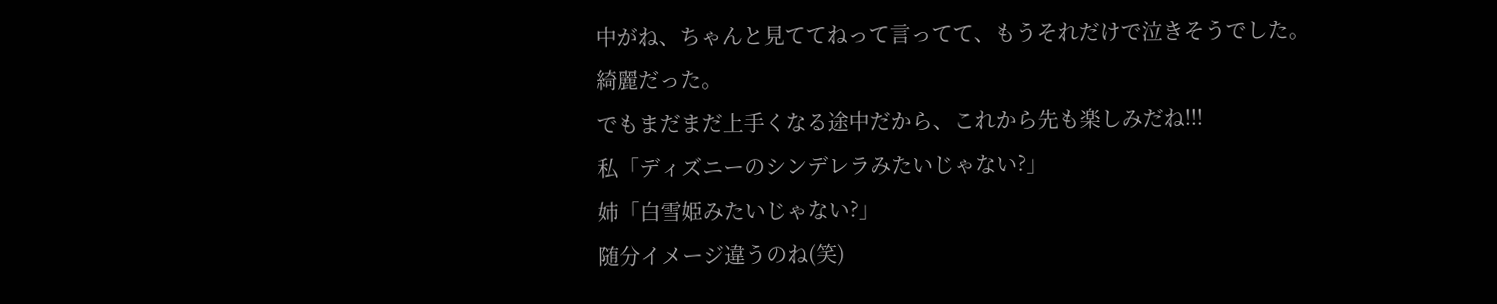中がね、ちゃんと見ててねって言ってて、もうそれだけで泣きそうでした。
綺麗だった。
でもまだまだ上手くなる途中だから、これから先も楽しみだね!!!
私「ディズニーのシンデレラみたいじゃない?」
姉「白雪姫みたいじゃない?」
随分イメージ違うのね(笑)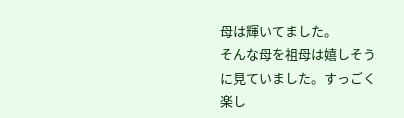母は輝いてました。
そんな母を祖母は嬉しそうに見ていました。すっごく楽し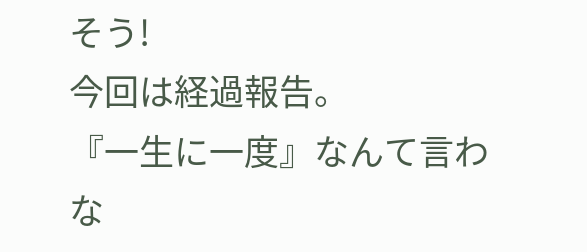そう!
今回は経過報告。
『一生に一度』なんて言わな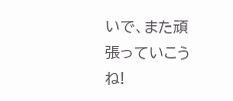いで、また頑張っていこうね!